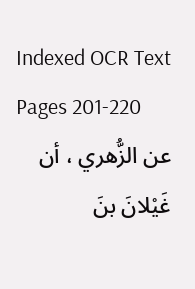Indexed OCR Text
Pages 201-220
عن الزُّهري ، أن غَيْلانَ بنَ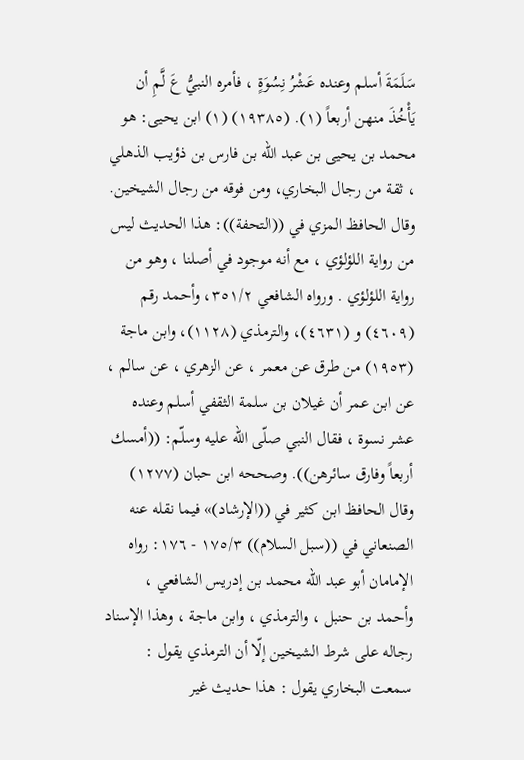سَلَمَةَ أسلم وعنده عَشْرُ نِسُوَةٍ ، فأمره النبيُّ عَ لَّمِ أن يَأْخُذَ منهن أربعاً (١). (١٩٣٨٥) (١) ابن يحيى: هو محمد بن يحيى بن عبد الله بن فارس بن ذؤيب الذهلي ، ثقة من رجال البخاري، ومن فوقه من رجال الشيخين. وقال الحافظ المزي في ((التحفة)): هذا الحديث ليس من رواية اللؤلؤي ، مع أنه موجود في أصلنا ، وهو من رواية اللؤلؤي . ورواه الشافعي ٣٥١/٢، وأحمد رقم (٤٦٠٩) و (٤٦٣١)، والترمذي (١١٢٨)، وابن ماجة (١٩٥٣) من طرق عن معمر ، عن الزهري ، عن سالم ، عن ابن عمر أن غيلان بن سلمة الثقفي أسلم وعنده عشر نسوة ، فقال النبي صلّى اللّه عليه وسلّم: ((أمسك أربعاً وفارق سائرهن)). وصححه ابن حبان (١٢٧٧) وقال الحافظ ابن كثير في ((الإرشاد)» فيما نقله عنه الصنعاني في ((سبل السلام)) ١٧٥/٣ - ١٧٦: رواه الإمامان أبو عبد الله محمد بن إدريس الشافعي ، وأحمد بن حنبل ، والترمذي ، وابن ماجة ، وهذا الإسناد رجاله على شرط الشيخين إلّا أن الترمذي يقول : سمعت البخاري يقول : هذا حديث غير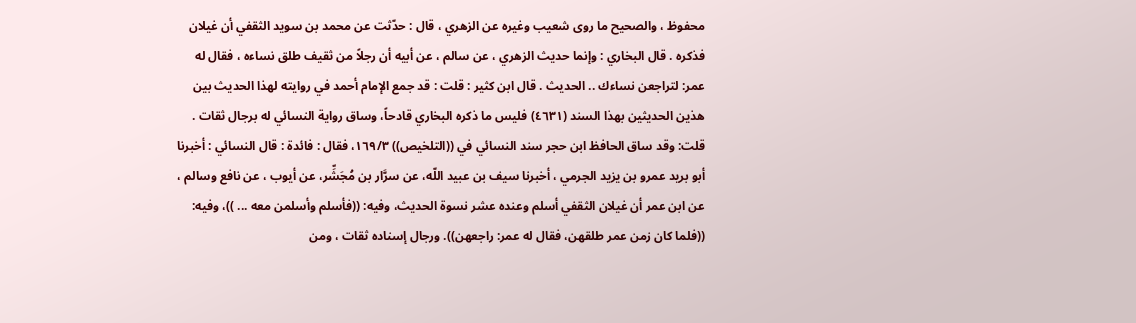محفوظ ، والصحيح ما روى شعيب وغيره عن الزهري ، قال : حدّثت عن محمد بن سويد الثقفي أن غيلان فذكره . قال البخاري : وإنما حديث الزهري ، عن سالم ، عن أبيه أن رجلاً من ثقيف طلق نساءه ، فقال له عمر: لتراجعن نساءك .. الحديث . قال ابن كثير : قلت : قد جمع الإمام أحمد في روايته لهذا الحديث بين هذين الحديثين بهذا السند (٤٦٣١) فليس ما ذكره البخاري قادحاً، وساق رواية النسائي له برجال ثقات . قلت: وقد ساق الحافظ ابن حجر سند النسائي في ((التلخيص)) ١٦٩/٣، فقال : فائدة : قال النسائي : أخبرنا أبو بريد عمرو بن يزيد الجرمي ، أخبرنا سيف بن عبيد اللّه، عن سرَّار بن مُجَشِّر، عن أيوب ، عن نافع وسالم ، عن ابن عمر أن غيلان الثقفي أسلم وعنده عشر نسوة الحديث، وفيه: ((فأسلم وأسلمن معه ... ))، وفيه: ((فلما كان زمن عمر طلقهن، فقال له عمر: راجعهن)). ورجال إسناده ثقات ، ومن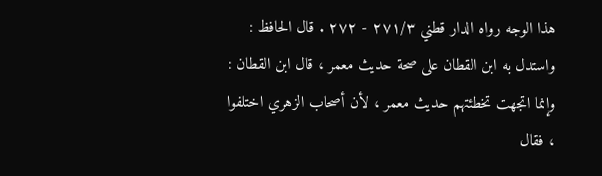هذا الوجه رواه الدار قطني ٢٧١/٣ - ٢٧٢ . قال الحافظ : واستدل به ابن القطان على صحة حديث معمر ، قال ابن القطان : وإنما اتجهت تخطئتهم حديث معمر ، لأن أصحاب الزهري اختلفوا ، فقال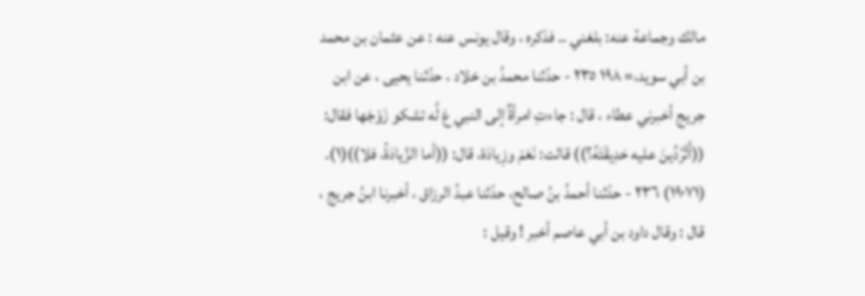مالك وجماعة عنه: بلغني .. فذكره ، وقال يونس عنه : عن عثمان بن محمد بن أبي سويد،= ١٩٨ ٢٣٥ - حدّثنا محمدُ بن خلاد ، حدّثنا يحيى ، عن ابن جريج أخبرني عطاء ، قال : جاءتِ امرأةٌ إلى النبي عَ لَّه تشكو زَوْجَها فقال: ((أَثْرُدِّينَ عليه حَدِيقَتَهُ؟)) قالت: نَعَمْ وزِيادَة، قال: ((أما الزِّيادَةُ، فلا))(١). (١٩٠٧١) ٢٣٦ - حدّثنا أحمدُ بنُ صالح، حدّثنا عبدُ الرزاق ، أخبرنا ابنُ جريج ، قال : وقال داود بن أبي عاصم أخبر ! وقيل :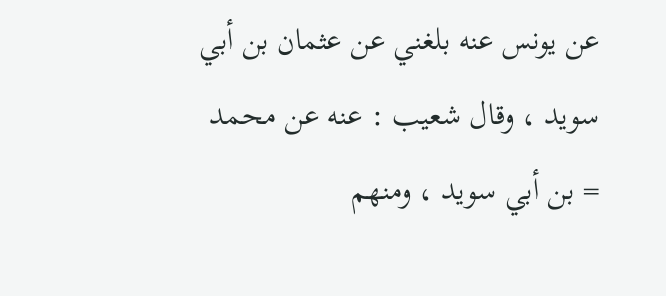عن يونس عنه بلغني عن عثمان بن أبي سويد ، وقال شعيب : عنه عن محمد = بن أبي سويد ، ومنهم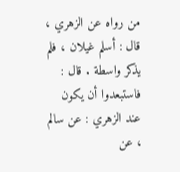من رواه عن الزهري ، قال : أسلم غيلان ، فلم يذكر واسطة . قال : فاستبعدوا أن يكون عند الزهري : عن سالم ، عن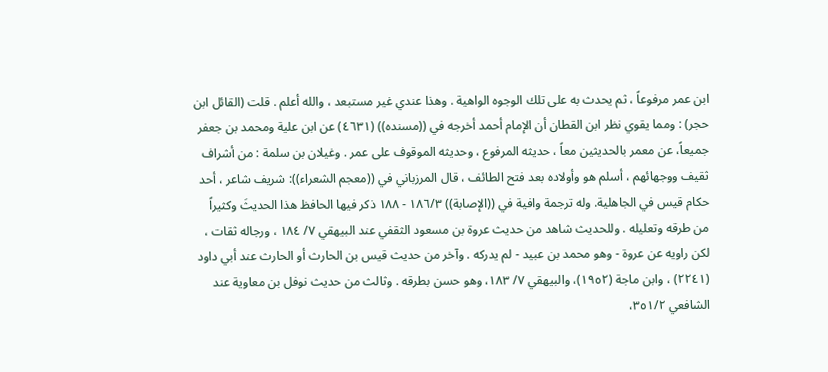ابن عمر مرفوعاً ، ثم يحدث به على تلك الوجوه الواهية . وهذا عندي غير مستبعد ، والله أعلم . قلت (القائل ابن حجر) : ومما يقوي نظر ابن القطان أن الإمام أحمد أخرجه في ((مسنده)) (٤٦٣١) عن ابن علية ومحمد بن جعفر جميعاً، عن معمر بالحديثين معاً ، حديثه المرفوع ، وحديثه الموقوف على عمر . وغيلان بن سلمة : من أشراف ثقيف ووجهائهم ، أسلم هو وأولاده بعد فتح الطائف ، قال المرزباني في ((معجم الشعراء)): شريف شاعر ، أحد حكام قيس في الجاهلية. وله ترجمة وافية في ((الإصابة)) ١٨٦/٣ - ١٨٨ ذكر فيها الحافظ هذا الحديثَ وكثيراً من طرقه وتعليله . وللحديث شاهد من حديث عروة بن مسعود الثقفي عند البيهقي ٧/ ١٨٤ ، ورجاله ثقات ، لكن راويه عن عروة - وهو محمد بن عبيد - لم يدركه . وآخر من حديث قيس بن الحارث أو الحارث عند أبي داود (٢٢٤١) ، وابن ماجة (١٩٥٢)، والبيهقي ٧/ ١٨٣، وهو حسن بطرقه . وثالث من حديث نوفل بن معاوية عند الشافعي ٣٥١/٢،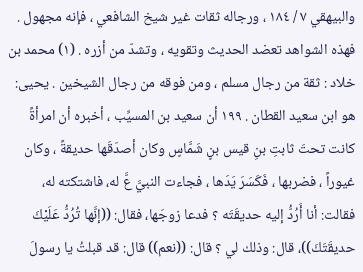والبيهقي ٧ / ١٨٤ ، ورجاله ثقات غير شيخ الشافعي ، فإنه مجهول . فهذه الشواهد تعضد الحديث وتقويه ، وتشدّ من أزره . (١) محمد بن خلاد : ثقة من رجال مسلم ، ومن فوقه من رجال الشيخين . يحيى: هو ابن سعيد القطان . ١٩٩ أن سعيد بن المسيِّب ، أخبره أن امرأةً كانت تحتَ ثابتِ بنِ قيس بنٍ شَمَّاسٍ وكان أصدَقَها حديقةً ، وكان غيوراً ، فضربها ، فَكَسَرَ يَدَها ، فجاءت النبيَّ عَّ له، فاشتكته له، فقالت: أنا أَرُدُّ إليه حديقَتَه ؟ فدعا زوجَها، فقال: ((إنَّها تُرُدُّ عَلَيْكَ حديقَتَكَ))، قال: وذلك لي ؟ قال: ((نعم)) قال: قد قبلتُ يا رسولَ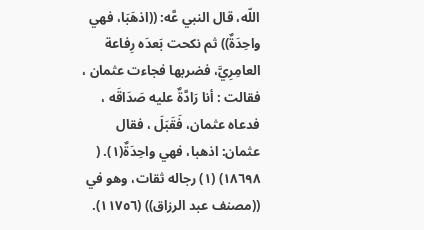اللّه، قال النبي عَّه: ((اذهَبَا، فهي واحِدَةٌ)) ثم نكحت بَعدَه رِفاعة العامِرِيَّ، فضربها فجاءت عثمان ، فقالت : أنا رَادَّةٌ عليه صَدَاقَه ، فدعاه عثمان، فَقَبَلَ ، فقال عثمان: اذهبا، فهي واحِدَةٌ(١). ( ١٨٦٩٨) (١) رجاله ثقات، وهو في ((مصنف عبد الرزاق)) (١١٧٥٦).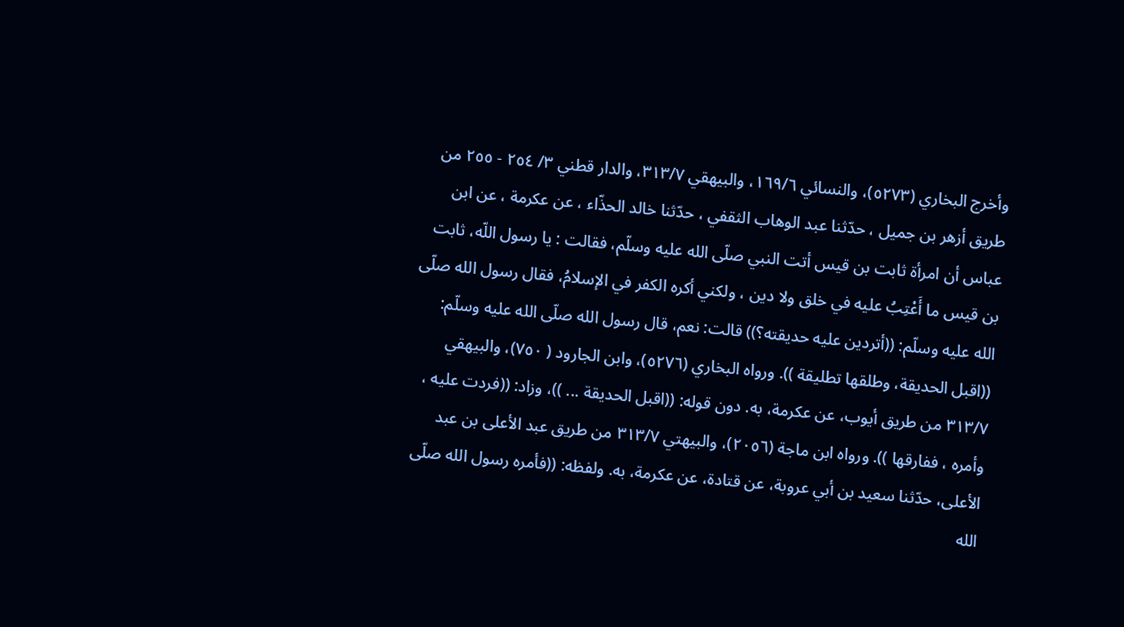وأخرج البخاري (٥٢٧٣)، والنسائي ١٦٩/٦، والبيهقي ٣١٣/٧، والدار قطني ٣/ ٢٥٤ - ٢٥٥ من طريق أزهر بن جميل ، حدّثنا عبد الوهاب الثقفي ، حدّثنا خالد الحذّاء ، عن عكرمة ، عن ابن عباس أن امرأة ثابت بن قيس أتت النبي صلّى الله عليه وسلّم، فقالت : يا رسول اللّه، ثابت بن قيس ما أَعْتِبُ عليه في خلق ولا دين ، ولكني أكره الكفر في الإسلامُ، فقال رسول الله صلّى الله عليه وسلّم: ((أتردين عليه حديقته؟)) قالت: نعم، قال رسول الله صلّى الله عليه وسلّم: ((اقبل الحديقة، وطلقها تطليقة )). ورواه البخاري (٥٢٧٦)، وابن الجارود ( ٧٥٠)، والبيهقي ٣١٣/٧ من طريق أيوب، عن عكرمة، به. دون قوله: ((اقبل الحديقة ... ))، وزاد: ((فردت عليه ، وأمره ، ففارقها )). ورواه ابن ماجة (٢٠٥٦)، والبيهتي ٣١٣/٧ من طريق عبد الأعلى بن عبد الأعلى، حدّثنا سعيد بن أبي عروبة، عن قتادة، عن عكرمة، به. ولفظه: ((فأمره رسول الله صلّى الله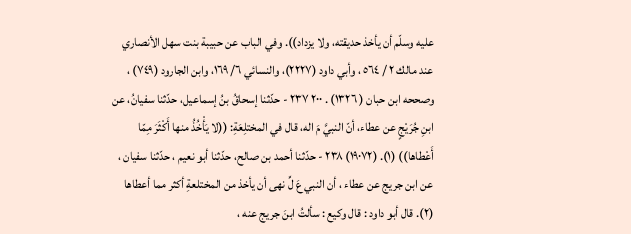عليه وسلّم أن يأخذ حديقته، ولا يزداد)). وفي الباب عن حبيبة بنت سهل الأنصاري عند مالك ٢ / ٥٦٤ ، وأبي داود (٢٢٢٧)، والنسائي ٦/ ١٦٩، وابن الجارود (٧٤٩) ، وصححه ابن حبان ( ١٣٢٦) . ٢٠٠ ٢٣٧ - حدّثنا إسحاقُ بنُ إسماعيل، حدّثنا سفيانُ، عن ابنِ جُرَيْجٍ عن عطاء، أنّ النبيَّ مَ اله، قال في المختلِعَةِ: ((لا يَأْخُذُ منها أَكْثَرَ مِمّا أَعْطاها)) (١). (١٩٠٧٢) ٢٣٨ - حدّثنا أحمد بن صالح، حدّثنا أبو نعيم ، حدّثنا سفيان ، عن ابن جريج عن عطاء ، أن النبي عَ لِّ نهى أن يأخذ من المختلعةِ أكثر مما أعطاها (٢). قال أبو داود : قال وكيع : سألتُ ابنَ جريج عنه ،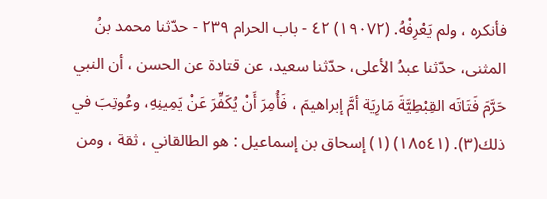فأنكره ، ولم يَعْرِفْهُ. (١٩٠٧٢) ٤٢ - باب الحرام ٢٣٩ - حدّثنا محمد بنُ المثنى، حدّثنا عبدُ الأعلى، حدّثنا سعيد، عن قتادة عن الحسن ، أن النبي حَرَّمَ فَتَاتَه القِبْطِيَّةَ مَارِيَة أمَّ إبراهيمَ ، فَأُمِرَ أَنْ يُكَفِّرَ عَنْ يَمِينِهِ، وعُوتِبَ في ذلك(٣). (١٨٥٤١) (١) إسحاق بن إسماعيل : هو الطالقاني ، ثقة ، ومن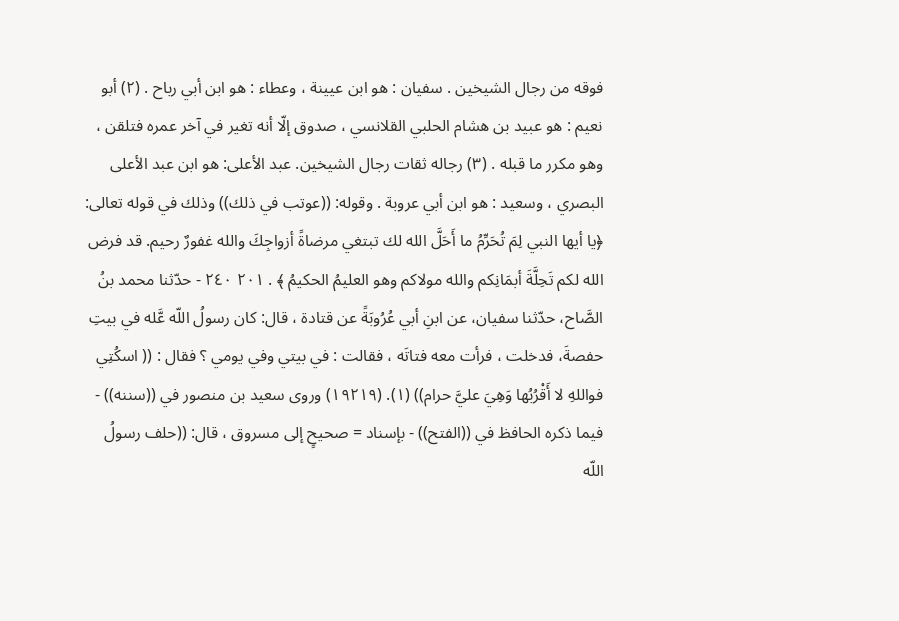فوقه من رجال الشيخين . سفيان : هو ابن عيينة ، وعطاء : هو ابن أبي رباح . (٢) أبو نعيم : هو عبيد بن هشام الحلبي القلانسي ، صدوق إلّا أنه تغير في آخر عمره فتلقن ، وهو مكرر ما قبله . (٣) رجاله ثقات رجال الشيخين. عبد الأعلى: هو ابن عبد الأعلى البصري ، وسعيد : هو ابن أبي عروبة . وقوله: ((عوتب في ذلك)) وذلك في قوله تعالى: ﴿يا أيها النبي لِمَ تُحَرِّمُ ما أَحَلَّ الله لك تبتغي مرضاةً أزواجِكَ والله غفورٌ رحيم. قد فرض الله لكم تَحِلَّةَ أبمَانِكم والله مولاكم وهو العليمُ الحکیمُ ﴾ . ٢٠١ ٢٤٠ - حدّثنا محمد بنُ الصَّاح، حدّثنا سفيان، عن ابنِ أبي عُرُوبَةً عن قتادة ، قال: كان رسولُ اللّه عَّله في بيتِ حفصةَ، فدخلت ، فرأت معه فتاتَه ، فقالت : في بيتي وفي يومي ؟ فقال : (( اسكُتِي فواللهِ لا أَقْرُبُها وَهِيَ عليَّ حرام)) (١). (١٩٢١٩) وروى سعيد بن منصور في ((سننه)) - فيما ذكره الحافظ في ((الفتح)) - بإسناد = صحيحٍ إلى مسروق ، قال: ((حلف رسولُ اللّه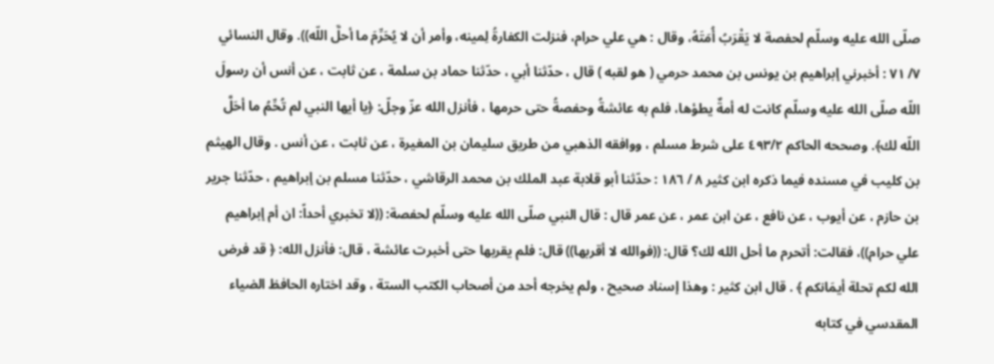صلّى الله عليه وسلّم لحفصة لا يَقْرَبُ أُمَتَهُ، وقال : هي علي حرام، فنزلت الكفارةُ لِمينه، وأمر أن لا يُحَرِّمَ ما أحلَّ اللّه)). وقال النسائي ٧/ ٧١ : أخبرني إبراهيم بن يونس بن محمد حرمي ( هو لقبه ) قال ، حدّثنا أبي ، حدّثنا حماد بن سلمة ، عن ثابت ، عن أنس أن رسولَ اللّه صلّى الله عليه وسلّم كانت له أمةٌ يطؤها، فلم به عائشةُ وحفصةُ حتى حرمها ، فأنزل الله عزّ وجلّ: ﴿يا أيها النبي لم تُحِّمُ ما أحَلَّ اللّه لك﴾. وصححه الحاكم ٤٩٣/٢ على شرط مسلم ، ووافقه الذهبي من طريق سليمان بن المغيرة ، عن ثابت ، عن أنس . وقال الهيثم بن كليب في مسنده فيما ذكره ابن كثير ٨ / ١٨٦ : حدّثنا أبو قلابة عبد الملك بن محمد الرقاشي ، حدّثنا مسلم بن إبراهيم ، حدّثنا جرير بن حازم ، عن أيوب ، عن نافع ، عن ابن عمر ، عن عمر قال : قال النبي صلّى الله عليه وسلّم لحفصة: ((لا تخبري أحداً: ان أم إبراهيم علي حرام))، فقالت: أتحرم ما أحل الله لك؟ قال: ((فوالله لا أقربها)) قال: فلم يقربها حتى أخبرت عائشة ، قال: فأنزل الله: ﴿ قد فرض الله لكم تحلة أيمَانكم ﴾ . قال ابن كثير : وهذا إسناد صحيح ، ولم يخرجه أحد من أصحاب الكتب الستة ، وقد اختاره الحافظ الضياء المقدسي في كتابه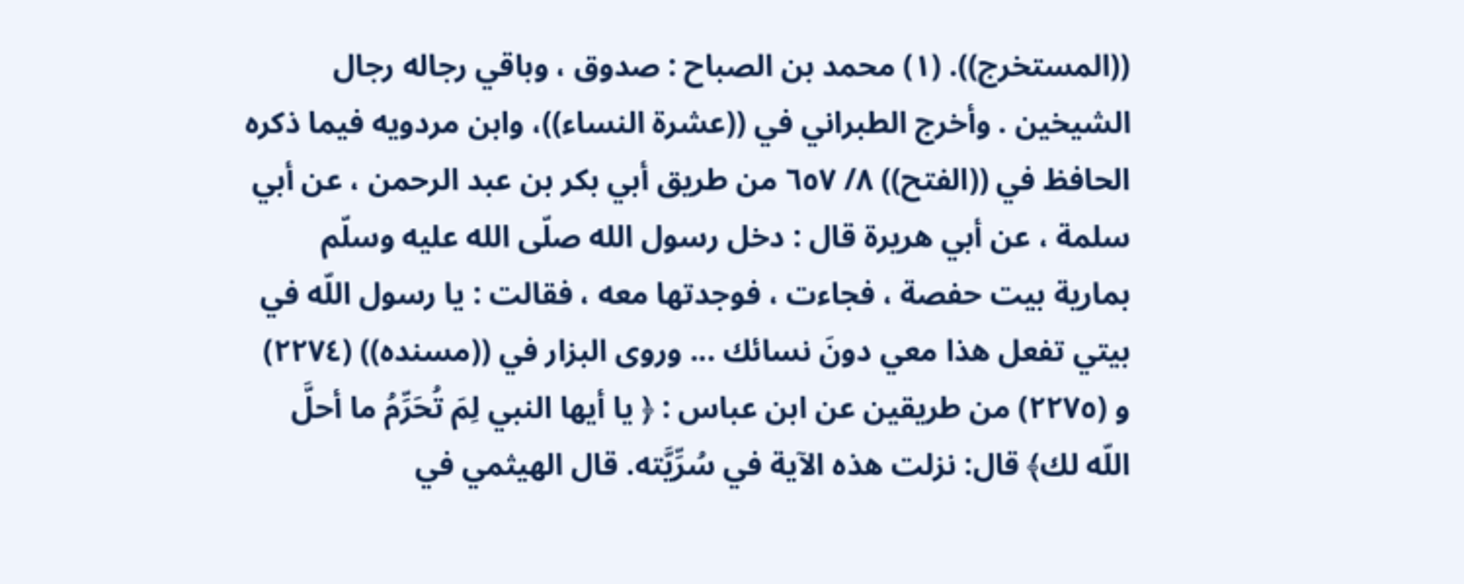((المستخرج)). (١) محمد بن الصباح : صدوق ، وباقي رجاله رجال الشيخين . وأخرج الطبراني في ((عشرة النساء))، وابن مردويه فيما ذكره الحافظ في ((الفتح)) ٨/ ٦٥٧ من طريق أبي بكر بن عبد الرحمن ، عن أبي سلمة ، عن أبي هريرة قال : دخل رسول الله صلّى الله عليه وسلّم بمارية بيت حفصة ، فجاءت ، فوجدتها معه ، فقالت : يا رسول اللّه في بيتي تفعل هذا معي دونَ نسائك ... وروى البزار في ((مسنده)) (٢٢٧٤) و (٢٢٧٥) من طريقين عن ابن عباس : ﴿ يا أيها النبي لِمَ تُحَرِّمُ ما أحلَّ اللّه لك﴾ قال: نزلت هذه الآية في سُرِّيَّته. قال الهيثمي في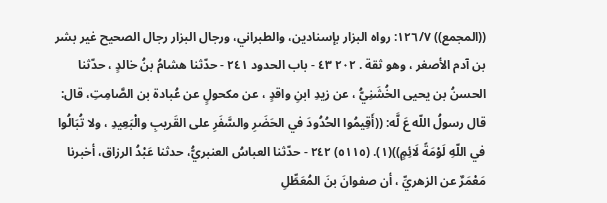((المجمع)) ١٢٦/٧: رواه البزار بإسنادين، والطبراني، ورجال البزار رجال الصحيح غير بشر بن آدم الأصغر ، وهو ثقة . ٢٠٢ ٤٣ - باب الحدود ٢٤١ - حدّثنا هشامُ بنُ خالدٍ ، حدّثنا الحسنُ بن يحيى الخُشَنِيُّ ، عن زیدِ ابنِ واقدٍ ، عن مکحولٍ عن عُبادة بن الصَّامِتِ، قال: قال رسولُ اللّه عَ لَّه: ((أَقِيمُوا الحُدُودَ في الحَضَرِ والسَّفَرِ على القَريبِ والْبَعِيدِ ، ولا تُبَالُوا في اللّهِ لَوْمَةً لَائِمٍ))(١). (٥١١٥) ٢٤٢ - حدّثنا العباسُ العنبريُّ، حدثنا عَبْدُ الرزاق، أخبرنا مَعْمَرٌ عن الزهريِّ ، أن صفوانَ بنَ المُعَطِّلِ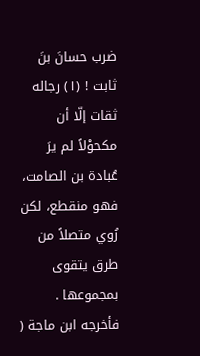ضرب حسانَ بنَ ثابت ! (١) رجاله ثقات إلّا أن مكحوْلاً لم يرَ عُبادة بن الصامت، فهو منقطع، لكن رُوي متصلاً من طرق يتقوى بمجموعها . فأخرجه ابن ماجة (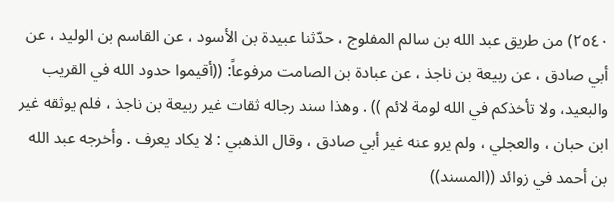٢٥٤٠) من طريق عبد الله بن سالم المفلوج ، حدّثنا عبيدة بن الأسود ، عن القاسم بن الوليد ، عن أبي صادق ، عن ربيعة بن ناجذ ، عن عبادة بن الصامت مرفوعاً: ((أقيموا حدود الله في القريب والبعيد، ولا تأخذكم في الله لومة لائم )) . وهذا سند رجاله ثقات غير ربيعة بن ناجذ ، فلم يوثقه غير ابن حبان ، والعجلي ، ولم يرو عنه غير أبي صادق ، وقال الذهبي : لا يكاد يعرف . وأخرجه عبد الله بن أحمد في زوائد ((المسند))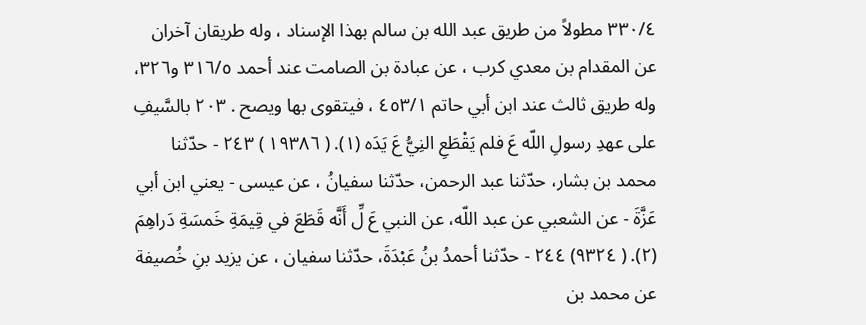٣٣٠/٤ مطولاً من طريق عبد الله بن سالم بهذا الإسناد ، وله طريقان آخران عن المقدام بن معدي كرب ، عن عبادة بن الصامت عند أحمد ٣١٦/٥ و٣٢٦، وله طريق ثالث عند ابن أبي حاتم ٤٥٣/١ ، فيتقوى بها ويصح . ٢٠٣ بالسَّيفِ على عهدِ رسولِ اللّه عَ فلم يَقْطَعِ النِيُّ عَ يَدَه (١). ( ١٩٣٨٦ ) ٢٤٣ - حدّثنا محمد بن بشار، حدّثنا عبد الرحمن، حدّثنا سفيانُ ، عن عيسى - يعني ابن أبي عَزَّةَ - عن الشعبي عن عبد اللّه، عن النبي عَ لِّ أَنَّه قَطَعَ في قِيمَةِ خَمسَةِ دَراهِمَ (٢). ( ٩٣٢٤) ٢٤٤ - حدّثنا أحمدُ بنُ عَبْدَةَ، حدّثنا سفيان ، عن يزيد بنِ خُصيفة عن محمد بن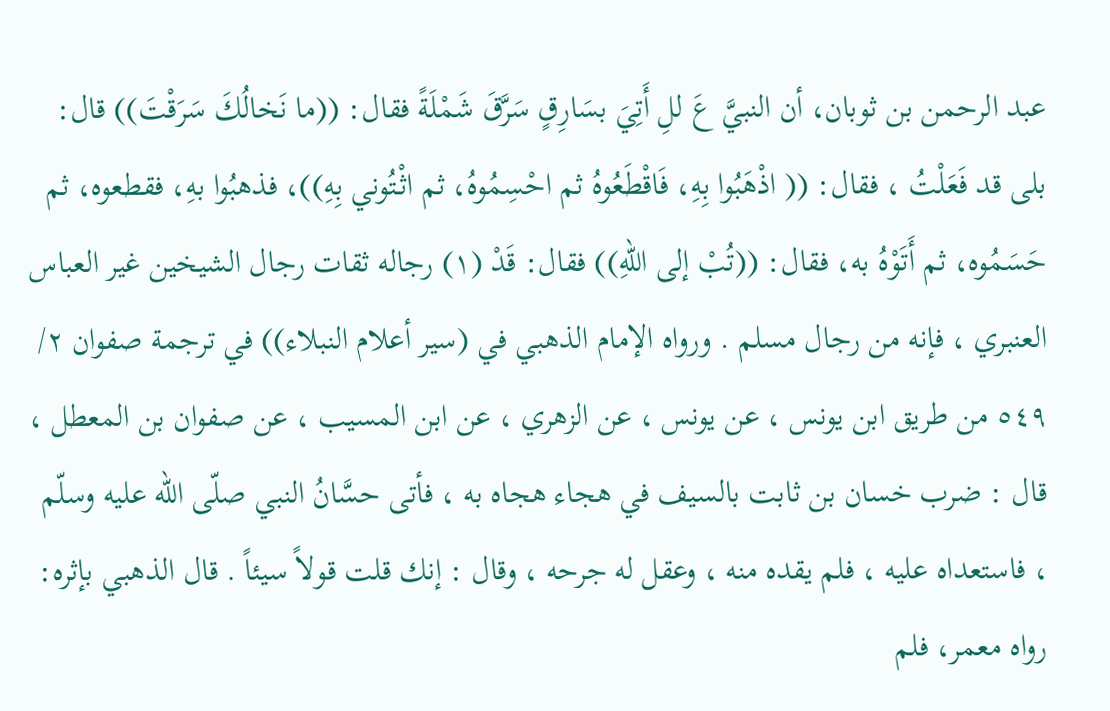عبد الرحمن بن ثوبان، أن النبيَّ عَ للِ أَتِيَ بسَارِقٍ سَرَّقَ شَمْلَةً فقال: ((ما نَخالُكَ سَرَقْتَ)) قال: بلى قد فَعَلْتُ ، فقال: (( اذْهَبُوا بِهِ، فَاقْطَعُوهُ ثم احْسِمُوهُ، ثم اثْتُوني بِهِ))، فذهبُوا بهِ، فقطعوه، ثم حَسَمُوه، ثم أَتَوْهُ به، فقال: ((تُبْ إلى اللّهِ)) فقال: قَدْ (١) رجاله ثقات رجال الشيخين غير العباس العنبري ، فإنه من رجال مسلم . ورواه الإمام الذهبي في (سير أعلام النبلاء)) في ترجمة صفوان ٢/ ٥٤٩ من طريق ابن يونس ، عن يونس ، عن الزهري ، عن ابن المسيب ، عن صفوان بن المعطل ، قال : ضرب خسان بن ثابت بالسيف في هجاء هجاه به ، فأتى حسَّانُ النبي صلّى اللّه عليه وسلّم ، فاستعداه عليه ، فلم يقده منه ، وعقل له جرحه ، وقال : إنك قلت قولاً سيئاً . قال الذهبي بإثره: رواه معمر، فلم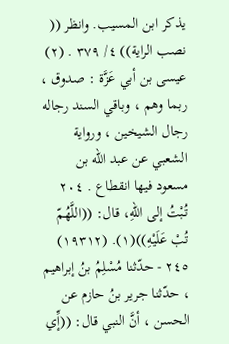يذكر ابن المسيب. وانظر (( نصب الراية)) ٤/ ٣٧٩ . (٢) عيسى بن أبي عَزَّة : صدوق ، ربما وهم ، وباقي السند رجاله رجال الشيخين ، ورواية الشعبي عن عبد الله بن مسعود فيها انقطاع . ٢٠٤ تُبْتُ إلى اللّهِ، قال: ((اللَّهُمّ تُبْ عَلَيْهِ))(١). (١٩٣١٢) ٢٤٥ - حدّثنا مُسْلِمُ بنُ إبراهيم ، حدّثنا جرير بنُ حازم عن الحسن ، أنَّ النبي قال: ((إِّي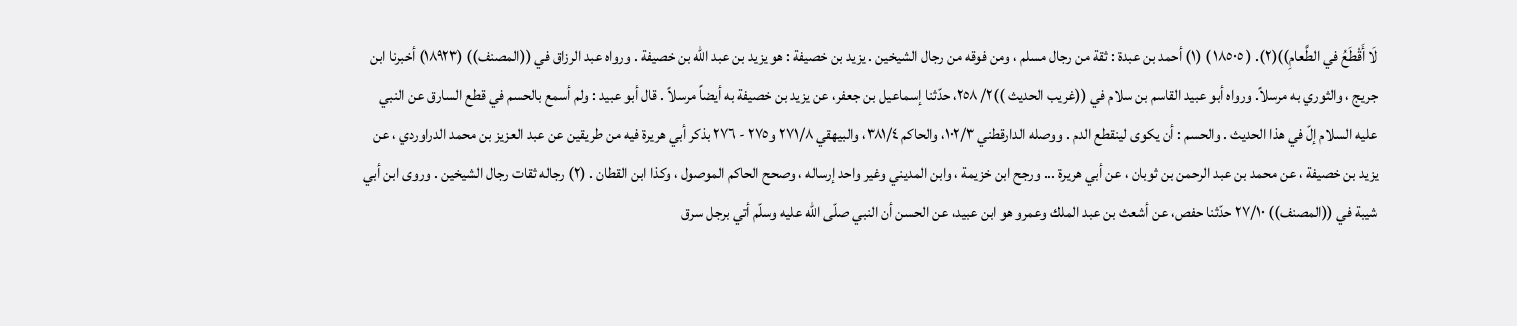لَا أَقْطَعُ في الطَّعامِ))(٢). ( ١٨٥٠٥ ) (١) أحمد بن عبدة : ثقة من رجال مسلم ، ومن فوقه من رجال الشيخين . يزيد بن خصيفة : هو يزيد بن عبد الله بن خصيفة . ورواه عبد الرزاق في ((المصنف)) (١٨٩٢٣) أخبرنا ابن جريج ، والثوري به مرسلاً. ورواه أبو عبيد القاسم بن سلام في ((غريب الحديث ))٢/ ٢٥٨، حدّثنا إسماعيل بن جعفر، عن يزيد بن خصيفة به أيضاً مرسلاً . قال أبو عبيد : ولم أسمع بالحسم في قطع السارق عن النبي عليه السلام إلّ في هذا الحديث . والحسم : أن يكوى لينقطع الدم . ووصله الدارقطني ١٠٢/٣، والحاكم ٣٨١/٤، والبيهقي ٢٧١/٨ و٢٧٥ - ٢٧٦ بذكر أبي هريرة فيه من طريقين عن عبد العزيز بن محمد الدراوردي ، عن يزيد بن خصيفة ، عن محمد بن عبد الرحمن بن ثوبان ، عن أبي هريرة ... ورجح ابن خزيمة ، وابن المديني وغير واحد إرساله ، وصحح الحاكم الموصول ، وكذا ابن القطان . (٢) رجاله ثقات رجال الشيخين . وروى ابن أبي شيبة في ((المصنف)) ٢٧/١٠ حدّثنا حفص، عن أشعث بن عبد الملك وعمرو هو ابن عبيد، عن الحسن أن النبي صلّى الله عليه وسلّم أتي برجل سرق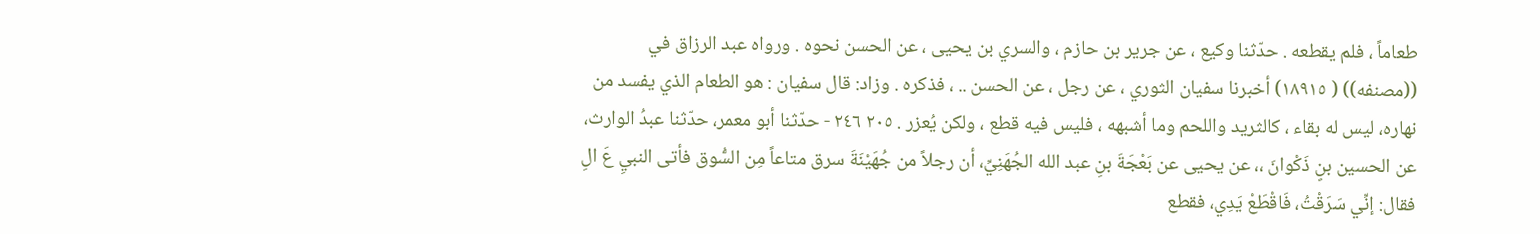طعاماً ، فلم يقطعه . حدّثنا وكيع ، عن جرير بن حازم ، والسري بن يحيى ، عن الحسن نحوه . ورواه عبد الرزاق في ((مصنفه)) ( ١٨٩١٥) أخبرنا سفيان الثوري ، عن رجل ، عن الحسن .. ، فذكره . وزاد: قال سفيان : هو الطعام الذي يفسد من نهاره، ليس له بقاء ، كالثريد واللحم وما أشبهه ، فليس فيه قطع ، ولكن يُعزر . ٢٠٥ ٢٤٦ - حدّثنا أبو معمر، حدّثنا عبدُ الوارث، عن الحسين بنٍ ذَكْوانَ ،، عن یحیی عن بَعْجَةَ بنِ عبد الله الجُهَنِيِّ، أن رجلاً من جُهَيْنَةَ سرق متاعاً مِن السُّوق فأتى النبيِ عَ الِ فقال: إنِّي سَرَقْتُ، فَاقْطَعْ يَدِي، فقطع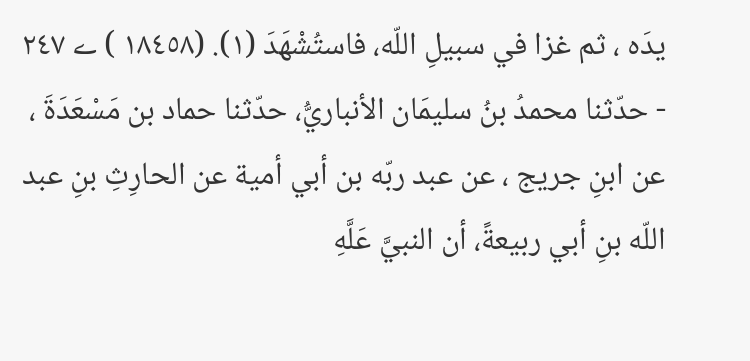يدَه ، ثم غزا في سبيلِ اللّه، فاستُشْهَدَ (١). (١٨٤٥٨ ) ے ٢٤٧ - حدّثنا محمدُ بنُ سليمَان الأنباريُّ، حدّثنا حماد بن مَسْعَدَةَ ، عن ابنِ جريج ، عن عبد ربّه بن أبي أمية عن الحارِثِ بنِ عبد اللّه بنِ أبي ربيعةً، أن النبيَّ عَلَّهِ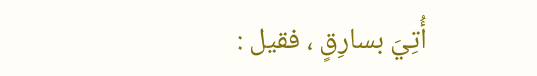أُتِيَ بسارِقٍ ، فقيل :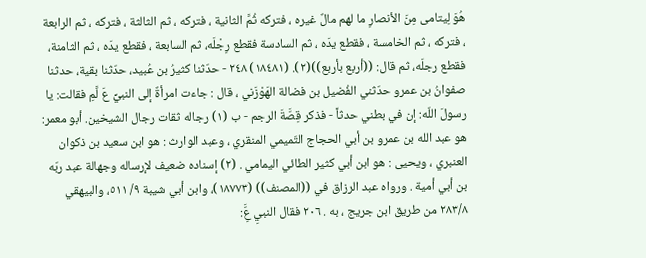هُوَ لِيتامى مِنَ الأنصارِ ما لهم مالٌ غيره ، فتركه ثُمَّ الثانية ، فتركه ، ثم الثالثة ، فتركه ، ثم الرابعة ، فتركه ، ثم الخامسة ، فقطع يدَه ، ثم السادسة فقطع رِجْلَه، ثم السابعة ، فقطع يدَه ، ثم الثامنة، فقطع رجلَه، ثم قال: ((أربع بأربع))(٢). (١٨٤٨١) ٢٤٨ - حدّثنا كثيرُ بن عُبيد، حدّثنا بقية، حدثنا صفوانُ بن عمرو حدّثني الفُضيل بن فضالة الهَوْزَني ، قال : جاءت امرأةٌ إلى النبيِّ عَ لَّمِ فقالت: يا رسولَ اللّه: إن في بطني حدثاً - فذكر قِصَّةَ الرجم - ب (١) رجاله ثقات رجال الشيخين. أبو معمر: هو عبد الله بن عمرو بن أبي الحجاج التّميمي المنقري ، وعبد الوارث : هو ابن سعيد بن ذكوان العنبري ، ويحيى : هو ابن أبي كثير الطائي اليمامي . (٢) إسناده ضعيف لإرساله وجهالة عبد ربّه بن أبي أمية . ورواه عبد الرزاق في ((المصنف)) (١٨٧٧٣)، وابن أبي شيبة ٩/ ٥١١، والبيهقي ٢٨٣/٨ من طريق ابن جريج ، به . ٢٠٦ فقال النبيِ عَِّ: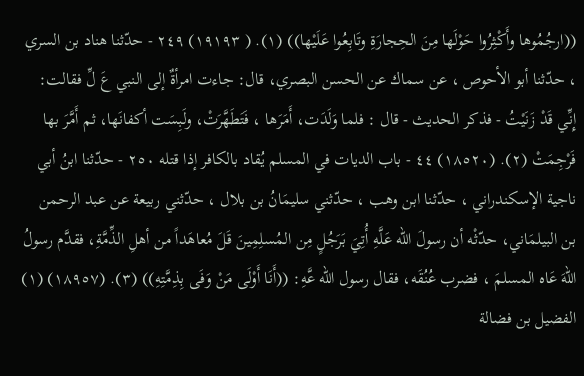((ارجُمُوها وأَكْثِرُوا حَوْلَها مِنَ الحِجارَةِ وتَابِعُوا عَلَيْها)) (١). ( ١٩١٩٣) ٢٤٩ - حدّثنا هناد بن السري ، حدّثنا أبو الأحوص ، عن سماك عن الحسن البصري، قال: جاءت امرأةٌ إلى النبي عَ لِّ فقالت: إِنِّي قَدْ زَنَيْتُ - فذكر الحديث - قال : فلما وَلَدَت، أَمَرَها ، فَتَطَهَّرَتْ، ولَبِسَت أكفانَها، ثم أَمَّرَ بها فَرْجِمَتْ (٢). (١٨٥٢٠) ٤٤ - باب الديات في المسلم يُقاد بالكافر إذا قتله ٢٥٠ - حدّثنا ابنُ أبي ناجية الإسكندراني ، حدّثنا ابن وهب ، حدّثني سليمَانُ بن بلال ، حدّثني ربيعة عن عبد الرحمن بن البيلمَاني، حدّثْه أن رسولَ اللّه عَلَّهِ أُتِيَ بَرَجُلٍ مِن المُسلِمِينَ قَلَ مُعاهَداً من أهلِ الذِّمَّةِ، فقدَّم رسولُ اللّهَ عَاه المسلمَ ، فضرب عُنُقَه، فقال رسول اللّه عَّهِ: ((أَنَا أَوْلَى مَنْ وَفَى بِذِمَّتِهِ)) (٣). (١٨٩٥٧) (١) الفضيل بن فضالة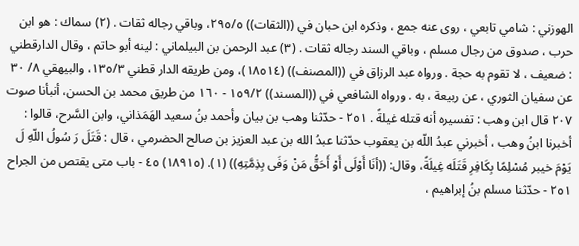الهوزني : شامي تابعي ، روى عنه جمع ، وذكره ابن حبان في ((الثقات)) ٢٩٥/٥، وباقي رجاله ثقات . (٢) سماك : هو ابن حرب ، صدوق من رجال مسلم ، وباقي السند رجاله ثقات . (٣) عبد الرحمن بن البيلماني : لينه أبو حاتم ، وقال الدارقطني : ضعيف ، لا تقوم به حجة . ورواه عبد الرزاق في ((المصنف)) (١٨٥١٤)، ومن طريقه الدار قطني ١٣٥/٣، والبيهقي ٨/ ٣٠ عن سفيان الثوري ، عن ربيعة ، به . ورواه الشافعي في ((المسند)) ١٥٩/٢ - ١٦٠ من طريق محمد بن الحسن، أنبأنا صوت ٢٠٧ قال ابن وهب : تفسيره أنه قتله غيلةً . ٢٥١ - حدّثنا وهب بن بيان وأحمد بنُ سعيد الهَمَذاني، وابن السَّرح، قالوا : أخبرنا ابنُ وهب ، أخبرني عبدُ اللّه بن يعقوب حدّثنا عبدُ الله بن عبد العزيز بن صالح الحضرمي ، قال : قَتَلَ رَ سُولُ اللّهِ لَ يَوْمَ خيبر مُسْلِمًا بِكَافِرِ قَتَلَه غِيلَةً، وقال: ((أنَا أَوْلَى أَوْ أَحَقُّ مَنْ وَفَى بِذِمَّتِهِ)) (١). (١٨٩١٥) ٤٥ - باب متى يقتص من الجراح ٢٥١ - حدّثنا مسلم بنُ إبراهيم ،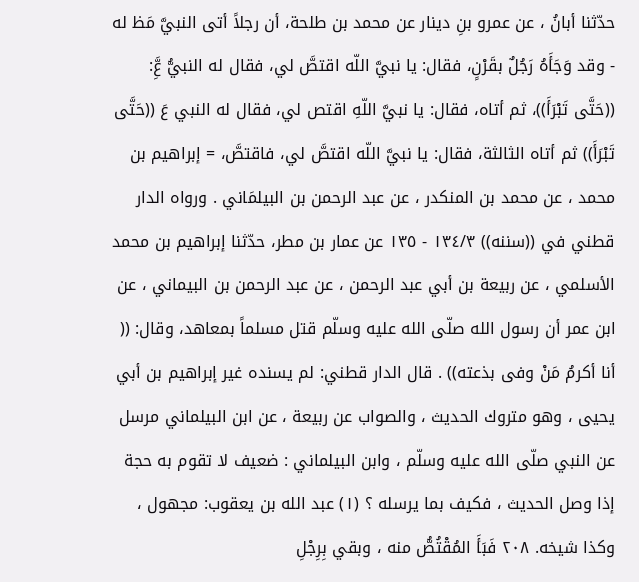حدّثنا أبانُ ، عن عمرو بنِ دينار عن محمد بن طلحة، أن رجلاً أتى النبيَّ مَظ له - وقد وَجَأَهُ رَجُلٌ بقَرْنٍ، فقال: يا نبيَّ اللّه اقتصَّ لي، فقال له النبيُّ عَِّ: ((حَتَّى تَبْرَأَ))، ثم أتاه، فقال: يا نبيَّ اللّهِ اقتص لي، فقال له النبي عَ ((حَتَّى تَبْرَأَ)) ثم أتاه الثالثة، فقال: يا نبيَّ اللّه اقتصَّ لي، فاقتصَّ، = إبراهيم بن محمد ، عن محمد بن المنكدر ، عن عبد الرحمن بن البيلمَاني . ورواه الدار قطني في ((سننه)) ١٣٤/٣ - ١٣٥ عن عمار بن مطر، حدّثنا إبراهيم بن محمد الأسلمي ، عن ربيعة بن أبي عبد الرحمن ، عن عبد الرحمن بن البيماني ، عن ابن عمر أن رسول الله صلّى الله عليه وسلّم قتل مسلماً بمعاهد، وقال: (( أنا أكرمُ مَنْ وفى بذعته)) . قال الدار قطني: لم يسنده غير إبراهيم بن أبي يحيى ، وهو متروك الحديث ، والصواب عن ربيعة ، عن ابن البيلماني مرسل عن النبي صلّى الله عليه وسلّم ، وابن البيلماني : ضعيف لا تقوم به حجة إذا وصل الحديث ، فكيف بما يرسله ؟ (١) عبد الله بن يعقوب: مجهول ، وكذا شيخه. ٢٠٨ فَبَأَ المُقْتُصُّ منه ، وبقي بِرِجْلِ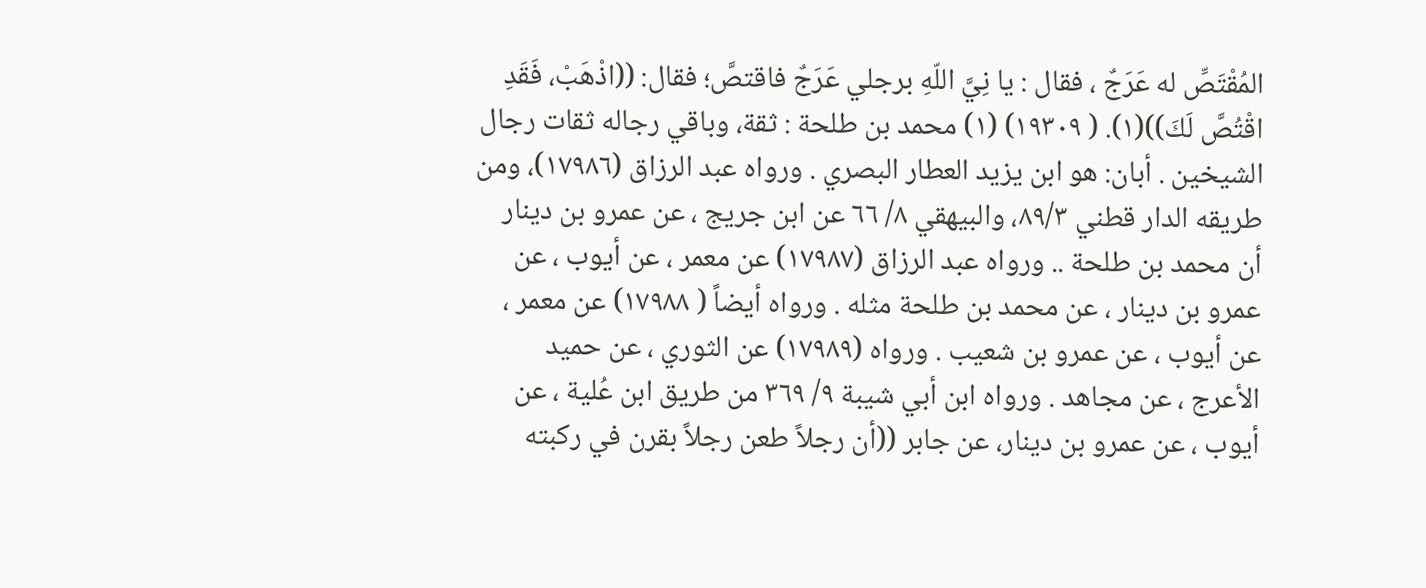المُقْتَصِّ له عَرَجٌ ، فقال : يا نِيَّ اللّهِ برجلي عَرَجٌ فاقتصَّ؛ فقال: ((اذْهَبْ، فَقَدِ اقْتُصَّ لَكَ))(١). ( ١٩٣٠٩) (١) محمد بن طلحة : ثقة، وباقي رجاله ثقات رجال الشيخين . أبان: هو ابن يزيد العطار البصري . ورواه عبد الرزاق (١٧٩٨٦)، ومن طريقه الدار قطني ٨٩/٣، والبيهقي ٨/ ٦٦ عن ابن جريج ، عن عمرو بن دينار أن محمد بن طلحة .. ورواه عبد الرزاق (١٧٩٨٧) عن معمر ، عن أيوب ، عن عمرو بن دينار ، عن محمد بن طلحة مثله . ورواه أيضاً ( ١٧٩٨٨) عن معمر ، عن أيوب ، عن عمرو بن شعيب . ورواه (١٧٩٨٩) عن الثوري ، عن حميد الأعرج ، عن مجاهد . ورواه ابن أبي شيبة ٩/ ٣٦٩ من طريق ابن عُلية ، عن أيوب ، عن عمرو بن دينار، عن جابر ((أن رجلاً طعن رجلاً بقرن في ركبته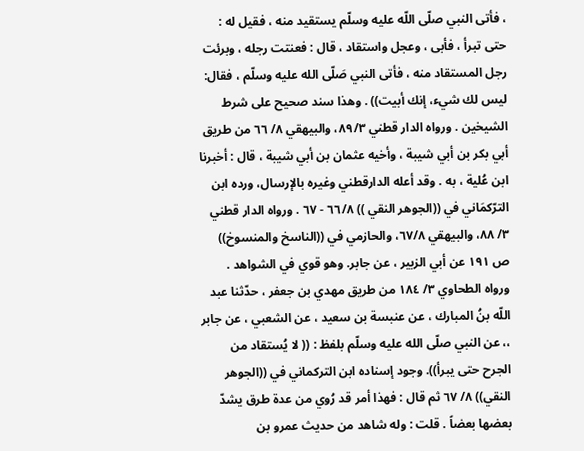، فأتى النبي صلّى اللّه عليه وسلّم يستقيد منه ، فقيل له : حتى تبرأ ، فأبى ، وعجل واستقاد ، قال : فعنتت رجله ، وبرئت رجل المستقاد منه ، فأتى النبي صَلّى الله عليه وسلّم ، فقال: ليس لك شيء، إنك أبيت)) . وهذا سند صحيح على شرط الشيخين . ورواه الدار قطني ٨٩/٣، والبيهقي ٨/ ٦٦ من طريق أبي بكر بن أبي شيبة ، وأخيه عثمان بن أبي شيبة ، قال : أخبرنا ابن عُلية ، به . وقد أعله الدارقطني وغيره بالإرسال، ورده ابن الترّكمَاني في ((الجوهر النقي )) ٦٦/٨ - ٦٧ . ورواه الدار قطني ٣/ ٨٨، والبيهقي ٦٧/٨، والحازمي في ((الناسخ والمنسوخ)) ص ١٩١ عن أبي الزبير ، عن جابر. وهو قوي في الشواهد . ورواه الطحاوي ٣/ ١٨٤ من طريق مهدي بن جعفر ، حدّثنا عبد اللّه بنُ المبارك ، عن عنبسة بن سعيد ، عن الشعبي ، عن جابر ،، عن النبي صلّى الله عليه وسلّم بلفظ : (( لا يُستقاد من الجرح حتى يبرأ)). وجود إسناده ابن التركماني في ((الجوهر النقي)) ٨/ ٦٧ ثم قال : فهذا أمر قد رُوي من عدة طرق يشدّ بعضها بعضاً . قلت : وله شاهد من حديث عمرو بن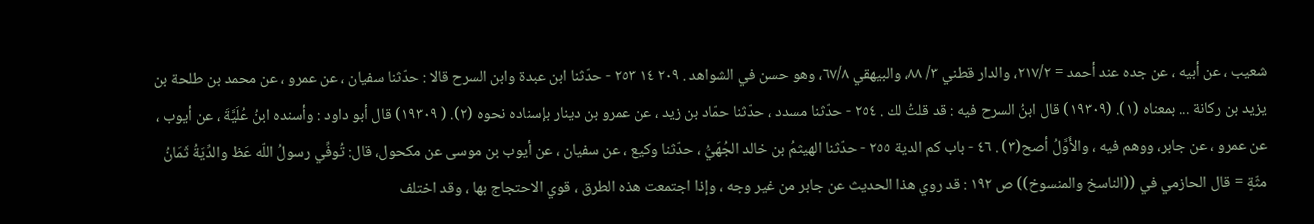شعيب ، عن أبيه ، عن جده عند أحمد = ٢١٧/٢، والدار قطني ٣/ ٨٨، والبيهقي ٦٧/٨، وهو حسن في الشواهد . ٢٠٩ ١٤ ٢٥٣ - حدّثنا ابن عبدة وابن السرح قالا : حدّثنا سفيان ، عن عمرو ، عن محمد بن طلحة بن يزيد بن ركانة ... بمعناه (١). (١٩٣٠٩) قال ابنُ السرح فيه : قد قلتُ لك . ٢٥٤ - حدّثنا مسدد ، حدّثنا حمّاد بن زيد ، عن عمرو بن دينار بإسناده نحوه (٢). ( ١٩٣٠٩) قال أبو داود : وأسنده ابنُ عُلَيَّةَ ، عن أيوب ، عن عمرو ، عن جابر، ووهم فيه ، والأَوَّلُ أصح(٣) . ٤٦ - باب كم الدية ٢٥٥ - حدّثنا الهيثمُ بن خالد الجُهَيُّ ، حدّثنا وكيع ، عن سفيان ، عن أیوب بن موسی عن مكحول، قال: تُوفِّي رسولُ اللّه عَظ والدِّيَةُ ثَمَانُ مثّةٍ = قال الحازمي في ((الناسخ والمنسوخ)) ص ١٩٢ : قد روي هذا الحديث عن جابر من غير وجه ، وإذا اجتمعت هذه الطرق ، قوي الاحتجاج بها ، وقد اختلف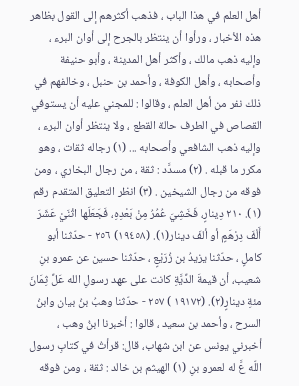أهل العلم في هذا الباب ، فذهب أكثرهم إلى القول بظاهر هذه الأخبار ، ورأوا أن ينتظر بالجرح إلى أوان البرء ، وإليه ذهب مالك ، وأكثر أهل المدينة ، وأبو حنيفة وأصحابه ، وأهل الكوفة ، وأحمد بن حنبل ، وخالفهم في ذلك نفر من أهل العلم ، وقالوا : للمجني عليه أن يستوفي القصاص في الطرف حالة القطع ، ولا ينتظر أوان البرء ، وإليه ذهب الشافعي وأصحابه ... (١) رجاله ثقات ، وهو مكرر ما قبله . (٢) مسدَّد : ثقة ، من رجال البخاري ، ومن فوقه من رجال الشيخين . (٣) انظر التعليق المتقدم رقم (١). ٢١٠ دِينارٍ، فَخَشِيَ عُمُرُ مِنْ بَعْدِهِ، فَجَعَلَها اثْنَيْ عَشَرَ أَلْفَ دِرْهَمٍ أو ألفَ دینار(١). (١٩٤٥٨) ٢٥٦ - حدّثنا أبو كاملٍ ، حدّثنا يزيدُ بن زُرَيْعٍ ، حدّثنا حسين عن عمرو بنِ شعيب، أن قيمةَ الدِّيَّةِ كانت على عهد رسولِ الله عَلِّ ثِمَانَ مئةِ دينارٍ(٢). (١٩١٧٢ ) ٢٥٧ - حدّثنا وهبُ بنُ بيان وابنُ السرح ، وأحمد بن سعيد ، قالوا : أخبرنا ابنُ وهب ، أخبرني يونس عن ابن شهاب، قال: قرأتُ في كتابِ رسول اللّه عَّ له لعمرو بنِ (١) الهيثم بن خالد : ثقة ، ومن فوقه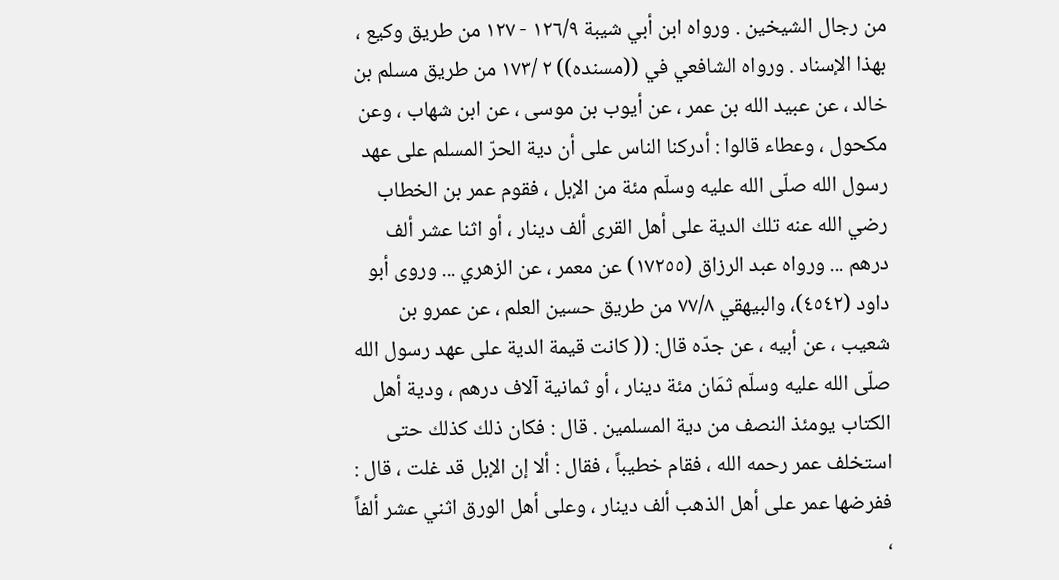من رجال الشيخين . ورواه ابن أبي شيبة ١٢٦/٩ - ١٢٧ من طريق وكيع ، بهذا الإسناد . ورواه الشافعي في ((مسنده)) ٢ /١٧٣ من طريق مسلم بن خالد ، عن عبيد الله بن عمر ، عن أيوب بن موسى ، عن ابن شهاب ، وعن مكحول ، وعطاء قالوا : أدركنا الناس على أن دية الحرّ المسلم على عهد رسول الله صلّى الله عليه وسلّم مئة من الإبل ، فقوم عمر بن الخطاب رضي الله عنه تلك الدية على أهل القرى ألف دينار ، أو اثنا عشر ألف درهم ... ورواه عبد الرزاق (١٧٢٥٥) عن معمر ، عن الزهري ... وروى أبو داود (٤٥٤٢)، والبيهقي ٧٧/٨ من طريق حسين العلم ، عن عمرو بن شعيب ، عن أبيه ، عن جدّه قال: (( كانت قيمة الدية على عهد رسول الله صلّى الله عليه وسلّم ثمَان مئة دينار ، أو ثمانية آلاف درهم ، ودية أهل الكتاب يومئذ النصف من دية المسلمين . قال : فكان ذلك كذلك حتى استخلف عمر رحمه الله ، فقام خطيباً ، فقال : ألا إن الإبل قد غلت ، قال : ففرضها عمر على أهل الذهب ألف دينار ، وعلى أهل الورق اثني عشر ألفاً ،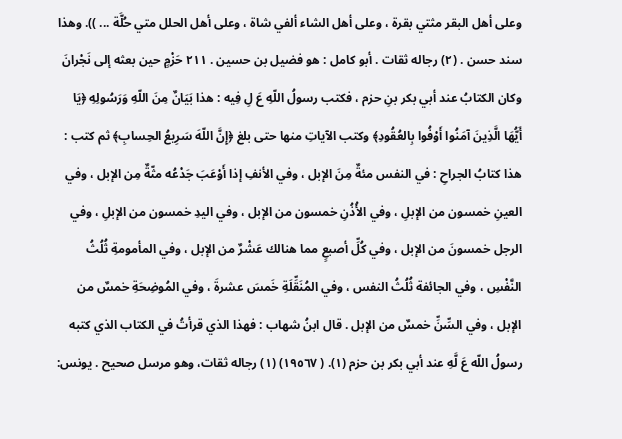وعلى أهل البقر مثتي بقرة ، وعلى أهل الشاء ألفي شاة ، وعلى أهل الحلل متي حُلَّة ... )). وهذا سند حسن . (٢) رجاله ثقات . أبو كامل : هو فضيل بن حسين . ٢١١ حَزْمٍ حين بعثه إلى نَجْرانَ وكان الكتابُ عند أبي بكر بنِ حزم ، فكتب رسولُ اللّهِ عَ لِ فِيه : هذا بَيَانٌ مِنَ اللّهِ وَرَسُولِهِ ﴿يَا أَيُّهَا الَّذِينَ آمَنُوا أَوْفُوا بِالعُقُودِ﴾ وكتب الآياتِ منها حتى بلغ ﴿إِنَّ اللّهَ سَرِيعُ الحِسابِ﴾ ثم كتب : هذا كتابُ الجراحِ : في النفس مئةٌ مِنَ الإبل ، وفي الأنفِ إذا أَوْعَبَ جَدْعُه مثّةٌ مِن الإبل ، وفي العينِ خمسون من الإبلِ ، وفي الأُذُنِ خمسون من الإبل ، وفي اليدِ خمسون من الإبلِ ، وفي الرجل خمسونَ من الإبل ، وفي كُلِّ أصبعٍ مما هنالك عَشْرٌ من الإبل ، وفي المأمومةِ ثُلُثُ النَّفْسِ ، وفي الجائفة ثُلُثُ النفس ، وفي المُنَقِّلَةِ خَمسَ عشرةَ ، وفي المُوضِحَةِ خمسٌ من الإبل ، وفي السِّنِّ خمسٌ من الإبل . قال ابنُ شهاب : فهذا الذي قرأتُ في الكتاب الذي كتبه رسولُ اللّه عَ لَّهِ عند أبي بكر بن حزم (١). ( ١٩٥٦٧) (١) رجاله ثقات، وهو مرسل صحيح . يونس: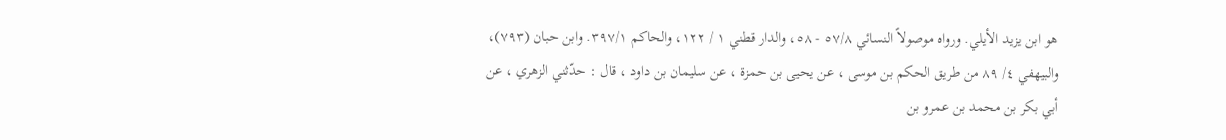هو ابن يزيد الأيلي. ورواه موصولاً النسائي ٥٧/٨ - ٥٨، والدار قطني ١ / ١٢٢، والحاكم ٣٩٧/١. وابن حبان (٧٩٣)، والبيهفي ٤/ ٨٩ من طريق الحكم بن موسى ، عن يحيى بن حمزة ، عن سليمان بن داود ، قال : حدّثني الزهري ، عن أبي بكر بن محمد بن عمرو بن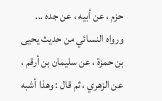حزم ، عن أبيه ، عن جده ... ورواه النسائي من حديث يحيى بن حمزة ، عن سليمان بن أرقم ، عن الزهري ، ثم قال : وهذا أشبه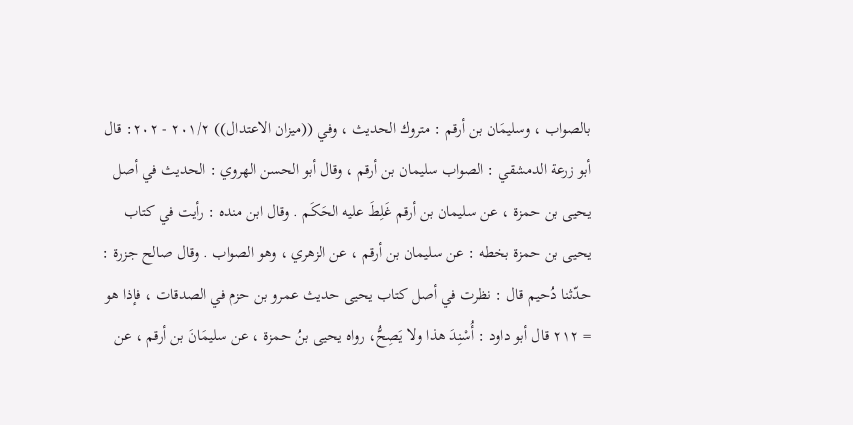بالصواب ، وسليمَان بن أرقم : متروك الحديث ، وفي ((ميزان الاعتدال)) ٢٠١/٢ - ٢٠٢: قال أبو زرعة الدمشقي : الصواب سليمان بن أرقم ، وقال أبو الحسن الهروي : الحديث في أصل يحيى بن حمزة ، عن سليمان بن أرقم غَلِطَ عليه الحَكَم . وقال ابن منده : رأيت في كتاب يحيى بن حمزة بخطه : عن سليمان بن أرقم ، عن الزهري ، وهو الصواب . وقال صالح جزرة : حدّثنا دُحيم قال : نظرت في أصل كتاب يحيى حديث عمرو بن حزم في الصدقات ، فإذا هو = ٢١٢ قال أبو داود : أُسْنِدَ هذا ولا يَصِحُّ، رواه يحيى بنُ حمزة ، عن سليمَانَ بن أرقم ، عن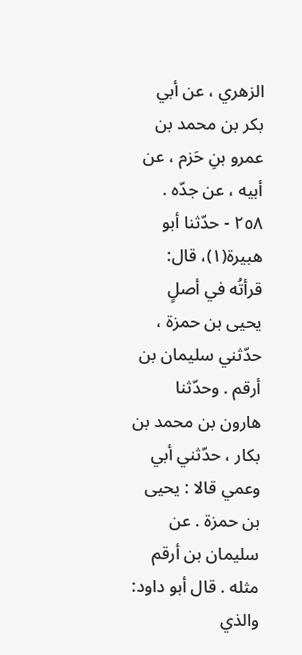الزهري ، عن أبي بكر بن محمد بن عمرو بنِ حَزم ، عن أبيه ، عن جدّه . ٢٥٨ - حدّثنا أبو هبيرة(١)، قال: قرأتُه في أصلٍ يحيى بن حمزة ، حدّثني سليمان بن أرقم . وحدّثنا هارون بن محمد بن بكار ، حدّثني أبي وعمي قالا : يحيى بن حمزة . عن سليمان بن أرقم مثله . قال أبو داود: والذي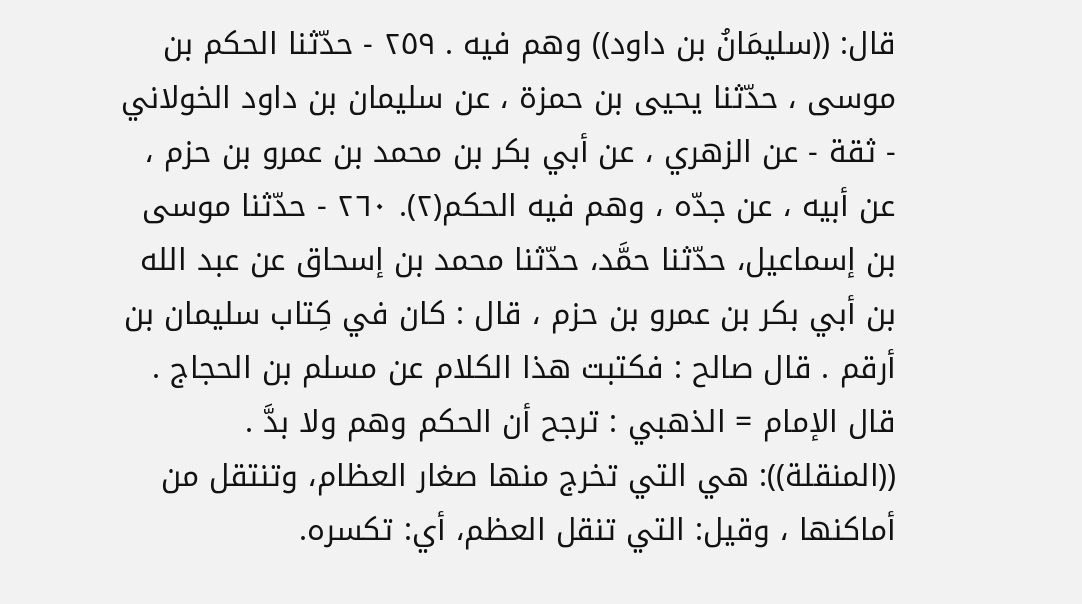قال: ((سليمَانُ بن داود)) وهم فيه . ٢٥٩ - حدّثنا الحكم بن موسى ، حدّثنا يحيى بن حمزة ، عن سليمان بن داود الخولاني - ثقة - عن الزهري ، عن أبي بكر بن محمد بن عمرو بن حزم ، عن أبيه ، عن جدّه ، وهم فيه الحكم(٢). ٢٦٠ - حدّثنا موسى بن إسماعيل، حدّثنا حمَّد، حدّثنا محمد بن إسحاق عن عبد الله بن أبي بكر بن عمرو بن حزم ، قال : كان في كِتاب سليمان بن أرقم . قال صالح : فكتبت هذا الكلام عن مسلم بن الحجاج . قال الإمام = الذهبي : ترجح أن الحكم وهم ولا بدَّ . ((المنقلة)): هي التي تخرج منها صغار العظام، وتنتقل من أماكنها ، وقيل: التي تنقل العظم، أي: تكسره.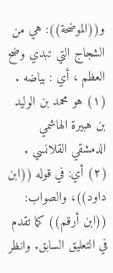و((الموضحة)): هي من الشجاج التي تبدي وضح العظم ، أي : بياضه . (١) هو محمد بن الوليد بن هبيرة الهاشمي الدمشقي القلانسي . (٢) أي: في قوله ((ابن داود))، والصواب: ((ابن أرقم)) كما تقدم في التعليق السابق. وانظر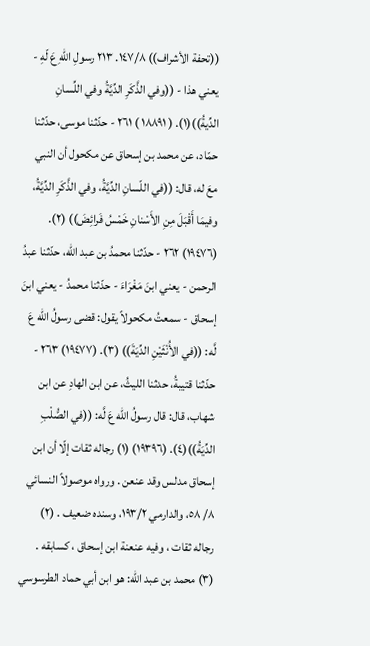((تحفة الأشراف)) ١٤٧/٨. ٢١٣ رسولِ اللهِ عَ لّهِ - يعني هذا - ((وفي الذَّكَرِ الدِّيَّةُ وفي اللِّسانِ الدِّيةُ))(١). ( ١٨٨٩١ ) ٢٦١ - حدّثنا موسى، حدّثنا حمّاد، عن محمد بن إسحاق عن مكحول أن النبي معَ له، قال: ((في اللّسانِ الدِّيَّةُ، وفي الذَّكَرِ الدِّيَّةُ، وفيمَا أَقْبَلَ مِنِ الأَسْنانِ خَمْسُ فَرائِضَ)) (٢). (١٩٤٧٦) ٢٦٢ - حدّثنا محمدُ بن عبد اللّه، حدّثنا عبدُ الرحمن - يعني ابنَ مَغْرَاءَ - حدّثنا محمدُ - يعني ابنَ إسحاق - سمعتُ مكحولاً يقول: قضى رسولُ اللّه عَ لَّه: ((في الأُنْثَيْنِ الدِّيَةَ)) (٣). (١٩٤٧٧) ٢٦٣ - حدّثنا قتيبةُ، حدثنا الليثُ، عن ابن الهادِ عن ابن شهاب، قال: قال رسولُ اللّه عَ لَّه: ((في الصُّلْبِ الدِّيَةُ))(٤). (١٩٣٩٦) (١) رجاله ثقات إلّا أن ابن إسحاق مدلس وقد عنعن . ورواه موصولاً النسائي ٨/ ٥٨، والدارمي ١٩٣/٢، وسنده ضعيف . (٢) رجاله ثقات ، وفيه عنعنة ابن إسحاق ، كسابقه . (٣) محمد بن عبد الله: هو ابن أبي حماد الطرسوسي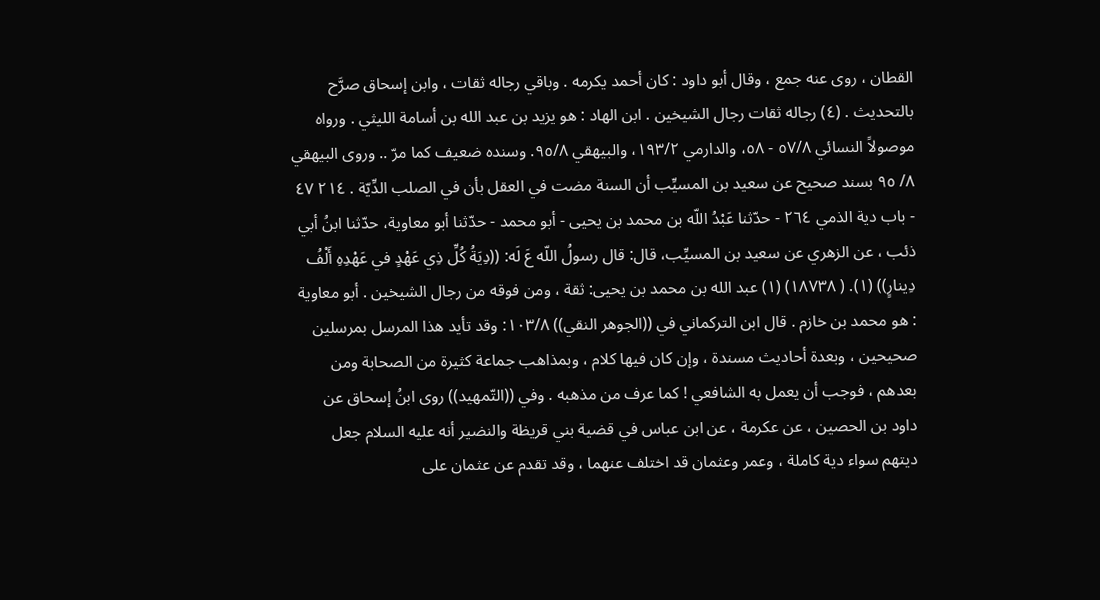القطان ، روى عنه جمع ، وقال أبو داود : كان أحمد يكرمه . وباقي رجاله ثقات ، وابن إسحاق صرَّح بالتحديث . (٤) رجاله ثقات رجال الشيخين . ابن الهاد : هو يزيد بن عبد الله بن أسامة الليثي . ورواه موصولاً النسائي ٥٧/٨ - ٥٨، والدارمي ١٩٣/٢، والبيهقي ٩٥/٨. وسنده ضعيف كما مرّ .. وروى البيهقي ٨/ ٩٥ بسند صحيح عن سعيد بن المسيِّب أن السنة مضت في العقل بأن في الصلب الدِّيّة . ٢١٤ ٤٧ - باب دية الذمي ٢٦٤ - حدّثنا عَبْدُ اللّه بن محمد بن يحيى - أبو محمد - حدّثنا أبو معاوية، حدّثنا ابنُ أبي ذئب ، عن الزهري عن سعيد بن المسيِّب، قال: قال رسولُ اللّه عَ لَه: ((دِيَةُ كُلِّ ذِي عَهْدٍ في عَهْدِهِ أَلْفُ دِينارٍ)) (١). ( ١٨٧٣٨) (١) عبد الله بن محمد بن يحيى: ثقة ، ومن فوقه من رجال الشيخين . أبو معاوية : هو محمد بن خازم . قال ابن التركماني في ((الجوهر النقي)) ١٠٣/٨: وقد تأيد هذا المرسل بمرسلين صحيحين ، وبعدة أحاديث مسندة ، وإن كان فيها كلام ، وبمذاهب جماعة كثيرة من الصحابة ومن بعدهم ، فوجب أن يعمل به الشافعي ! كما عرف من مذهبه . وفي ((التّمهيد)) روى ابنُ إسحاق عن داود بن الحصين ، عن عكرمة ، عن ابن عباس في قضية بني قريظة والنضير أنه عليه السلام جعل ديتهم سواء دية كاملة ، وعمر وعثمان قد اختلف عنهما ، وقد تقدم عن عثمان على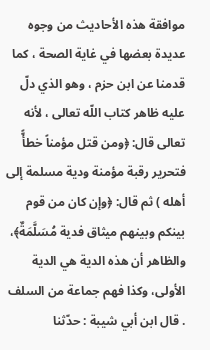موافقة هذه الأحاديث من وجوه عديدة بعضها في غاية الصحة ، كما قدمنا عن ابن حزم ، وهو الذي دلّ عليه ظاهر كتاب اللّه تعالى ، لأنه تعالى قال: ﴿ومن قتل مؤمناً خطأًّ فتحرير رقبة مؤمنة ودية مسلمة إلى أهله ) ثم قال: ﴿وإن كان من قوم بينكم وبينهم ميثاق فدية مُسَلَّمَةٌ﴾، والظاهر أن هذه الدية هي الدية الأولى، وكذا فهم جماعة من السلف . قال ابن أبي شيبة : حدّثنا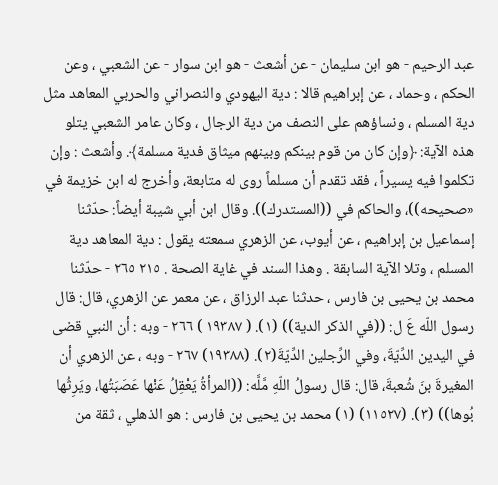عبد الرحيم - هو ابن سليمان - عن أشعث - هو ابن سوار - عن الشعبي ، وعن الحكم ، وحماد ، عن إبراهيم قالا : دية اليهودي والنصراني والحربي المعاهد مثل دية المسلم ، ونساؤهم على النصف من دية الرجال ، وكان عامر الشعبي يتلو هذه الآية: ﴿وإن كان من قوم بينكم وبينهم ميثاق فدية مسلمة﴾. وأشعث : وإن تكلموا فيه يسيراً ، فقد تقدم أن مسلماً روى له متابعة، وأخرج له ابن خزيمة في «صحيحه))، والحاكم في ((المستدرك)). وقال ابن أبي شيبة أيضاً: حدّثنا إسماعيل بن إبراهيم ، عن أيوب، عن الزهري سمعته يقول : دية المعاهد دية المسلم ، وتلا الآية السابقة . وهذا السند في غاية الصحة . ٢١٥ ٢٦٥ - حدّثنا محمد بن يحيى بن فارس ، حدثنا عبد الرزاق ، عن معمر عن الزهري، قال: قال رسول اللّه عَ ل: ((في الذكر الدية)) (١). ( ١٩٣٨٧ ) ٢٦٦ - وبه : أن النبي قضى في اليدين الدِّيّةَ، وفي الرِّجلين الدِّيّةَ(٢). (١٩٣٨٨) ٢٦٧ - وبه ، عن الزهري أن المغيرةَ بنَ شُعبةَ، قال: قال رسولُ اللّهِ مَّلَّه: ((المرأةُ يَعْقِلُ عَنْها عَصَبَتُها، ويَرِثُها بُوها)) (٣). (١١٥٢٧) (١) محمد بن يحيى بن فارس : هو الذهلي ، ثقة من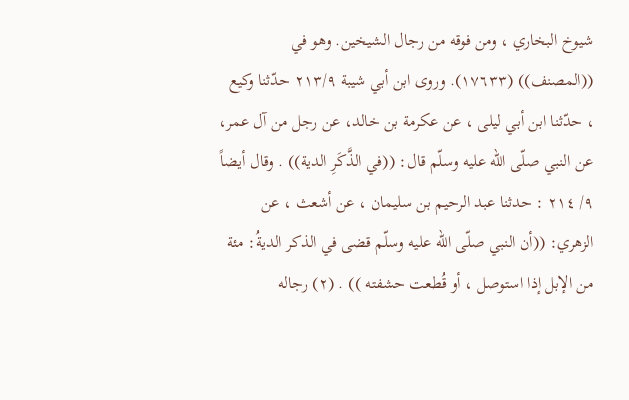شيوخ البخاري ، ومن فوقه من رجال الشيخين. وهو في ((المصنف)) (١٧٦٣٣). وروى ابن أبي شيبة ٢١٣/٩ حدّثنا وكيع ، حدّثنا ابن أبي ليلى ، عن عكرمة بن خالد، عن رجل من آل عمر، عن النبي صلّى الله عليه وسلّم قال: ((في الذَّكَرِ الدية)) . وقال أيضاً ٩/ ٢١٤ : حدثنا عبد الرحيم بن سليمان ، عن أشعث ، عن الزهري: ((أن النبي صلّى الله عليه وسلّم قضى في الذكر الديةُ: مئة من الإبل إذا استوصل ، أو قُطعت حشفته )) . (٢) رجاله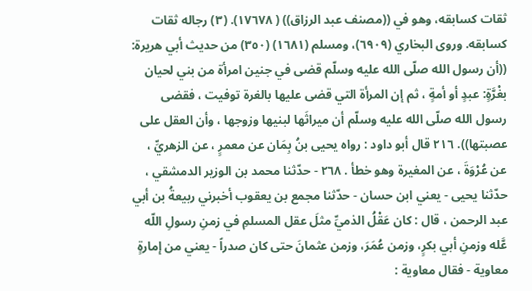ثقات كسابقه، وهو في ((مصنف عبد الرزاق)) ( ١٧٦٧٨). (٣) رجاله ثقات كسابقه. وروى البخاري (٦٩٠٩)، ومسلم (١٦٨١) (٣٥٠) من حديث أبي هريرة: ((أن رسول الله صلّى الله عليه وسلّم قضى في جنين امرأة من بني لحيان بغْرَّةٍ: عبدٍ أو أمةٍ ، ثم إن المرأة التي قضى عليها بالغرة توفيت ، فقضى رسول الله صلّى الله عليه وسلّم أن ميراثَها لبنيها وزوجها ، وأن العقل على عصبتها)). ٢١٦ قال أبو داود : رواه يحيى بنُ بِمَان عن معمرٍ ، عن الزهريِّ ، عن عُرْوَةَ ، عن المغيرة وهو خطأ . ٢٦٨ - حدّثنا محمد بن الوزير الدمشقي ، حدّثنا يحيى - يعني ابن حسان - حدّثنا مجمع بن يعقوب أخبرني ربيعةُ بن أبي عبد الرحمن ، قال : كان عَقْلُ الذميِّ مثلَ عقل المسلمِ في زمنِ رسولِ اللّه عَّله وزمنِ أبي بكرٍ، وزمن عُمَرَ، وزمن عثمانَ حتى كان صدراً - يعني من إمارةٍ معاوية - فقال معاوية :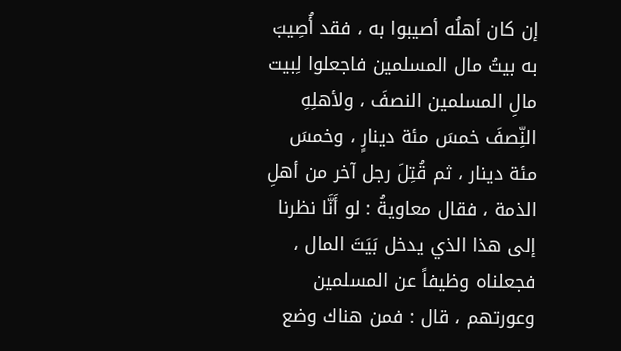إن كان أهلُه أصيبوا به ، فقد أُصِيبَ به بيتُ مال المسلمين فاجعلوا لِبيت مالِ المسلمين النصفَ ، ولأهلِهِ النِّصفَ خمسَ مئة دينارٍ ، وخمسَ مئة دينار ، ثم قُتِلَ رجل آخر من أهلِ الذمة ، فقال معاويةُ : لو أَنَّا نظرنا إلى هذا الذي يدخل بَيَتَ المال ، فجعلناه وظيفاً عن المسلمين وعورتهم ، قال : فمن هناك وضع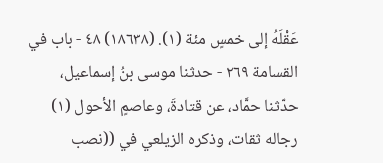عَقْلَهُ إلى خمسٍ مئة (١). (١٨٦٣٨) ٤٨ - باب في القسامة ٢٦٩ - حدثنا موسى بنُ إسماعيل، حدّثنا حمَّاد، عن قتادةَ، وعاصمٍ الأحول (١) رجاله ثقات، وذكره الزيلعي في ((نصب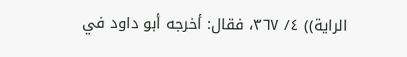الراية)) ٤/ ٣٦٧، فقال: أخرجه أبو داود في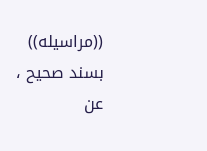((مراسيله)) بسند صحيح ، عن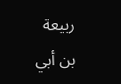ربيعة بن أبي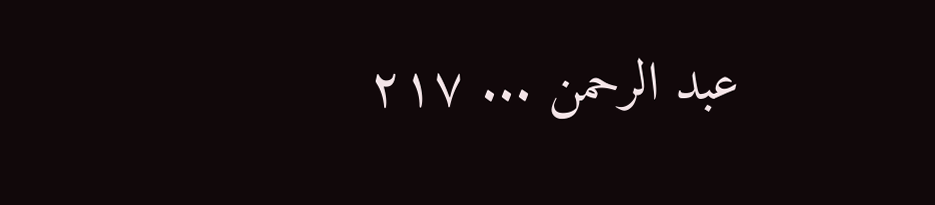عبد الرحمن ... ٢١٧